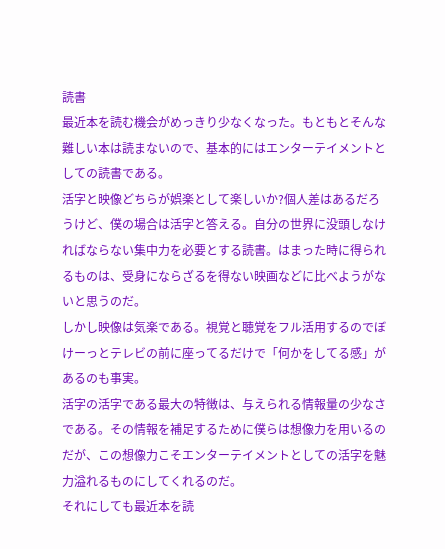読書
最近本を読む機会がめっきり少なくなった。もともとそんな難しい本は読まないので、基本的にはエンターテイメントとしての読書である。
活字と映像どちらが娯楽として楽しいか?個人差はあるだろうけど、僕の場合は活字と答える。自分の世界に没頭しなければならない集中力を必要とする読書。はまった時に得られるものは、受身にならざるを得ない映画などに比べようがないと思うのだ。
しかし映像は気楽である。視覚と聴覚をフル活用するのでぼけーっとテレビの前に座ってるだけで「何かをしてる感」があるのも事実。
活字の活字である最大の特徴は、与えられる情報量の少なさである。その情報を補足するために僕らは想像力を用いるのだが、この想像力こそエンターテイメントとしての活字を魅力溢れるものにしてくれるのだ。
それにしても最近本を読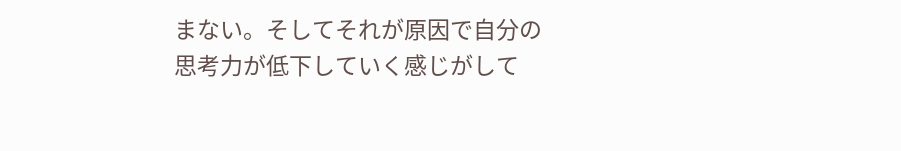まない。そしてそれが原因で自分の思考力が低下していく感じがして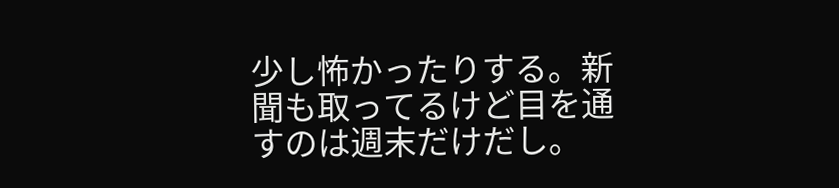少し怖かったりする。新聞も取ってるけど目を通すのは週末だけだし。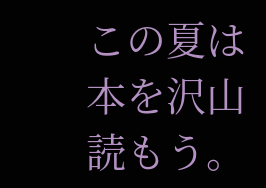この夏は本を沢山読もう。